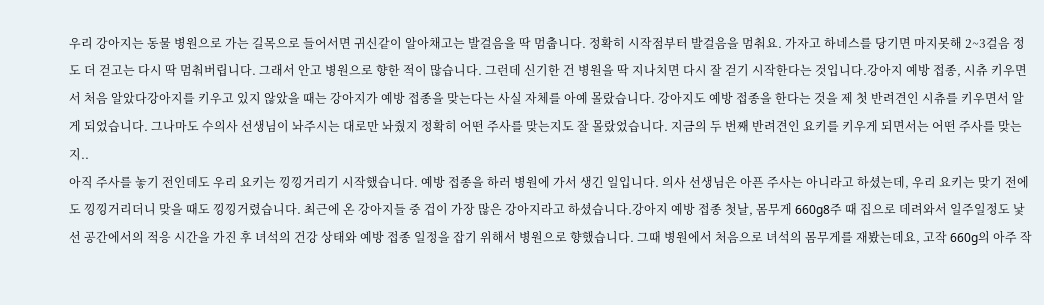우리 강아지는 동물 병원으로 가는 길목으로 들어서면 귀신같이 알아채고는 발걸음을 딱 멈춥니다. 정확히 시작점부터 발걸음을 멈춰요. 가자고 하네스를 당기면 마지못해 2~3걸음 정도 더 걷고는 다시 딱 멈춰버립니다. 그래서 안고 병원으로 향한 적이 많습니다. 그런데 신기한 건 병원을 딱 지나치면 다시 잘 걷기 시작한다는 것입니다.강아지 예방 접종, 시츄 키우면서 처음 알았다강아지를 키우고 있지 않았을 때는 강아지가 예방 접종을 맞는다는 사실 자체를 아예 몰랐습니다. 강아지도 예방 접종을 한다는 것을 제 첫 반려견인 시츄를 키우면서 알게 되었습니다. 그나마도 수의사 선생님이 놔주시는 대로만 놔줬지 정확히 어떤 주사를 맞는지도 잘 몰랐었습니다. 지금의 두 번째 반려견인 요키를 키우게 되면서는 어떤 주사를 맞는지..
아직 주사를 놓기 전인데도 우리 요키는 낑낑거리기 시작했습니다. 예방 접종을 하러 병원에 가서 생긴 일입니다. 의사 선생님은 아픈 주사는 아니라고 하셨는데, 우리 요키는 맞기 전에도 낑낑거리더니 맞을 때도 낑낑거렸습니다. 최근에 온 강아지들 중 겁이 가장 많은 강아지라고 하셨습니다.강아지 예방 접종 첫날, 몸무게 660g8주 때 집으로 데려와서 일주일정도 낯선 공간에서의 적응 시간을 가진 후 녀석의 건강 상태와 예방 접종 일정을 잡기 위해서 병원으로 향했습니다. 그때 병원에서 처음으로 녀석의 몸무게를 재봤는데요, 고작 660g의 아주 작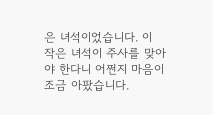은 녀석이었습니다. 이 작은 녀석이 주사를 맞아야 한다니 어쩐지 마음이 조금 아팠습니다.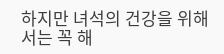하지만 녀석의 건강을 위해서는 꼭 해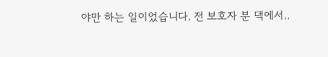야만 하는 일이었습니다. 전 보호자 분 댁에서..